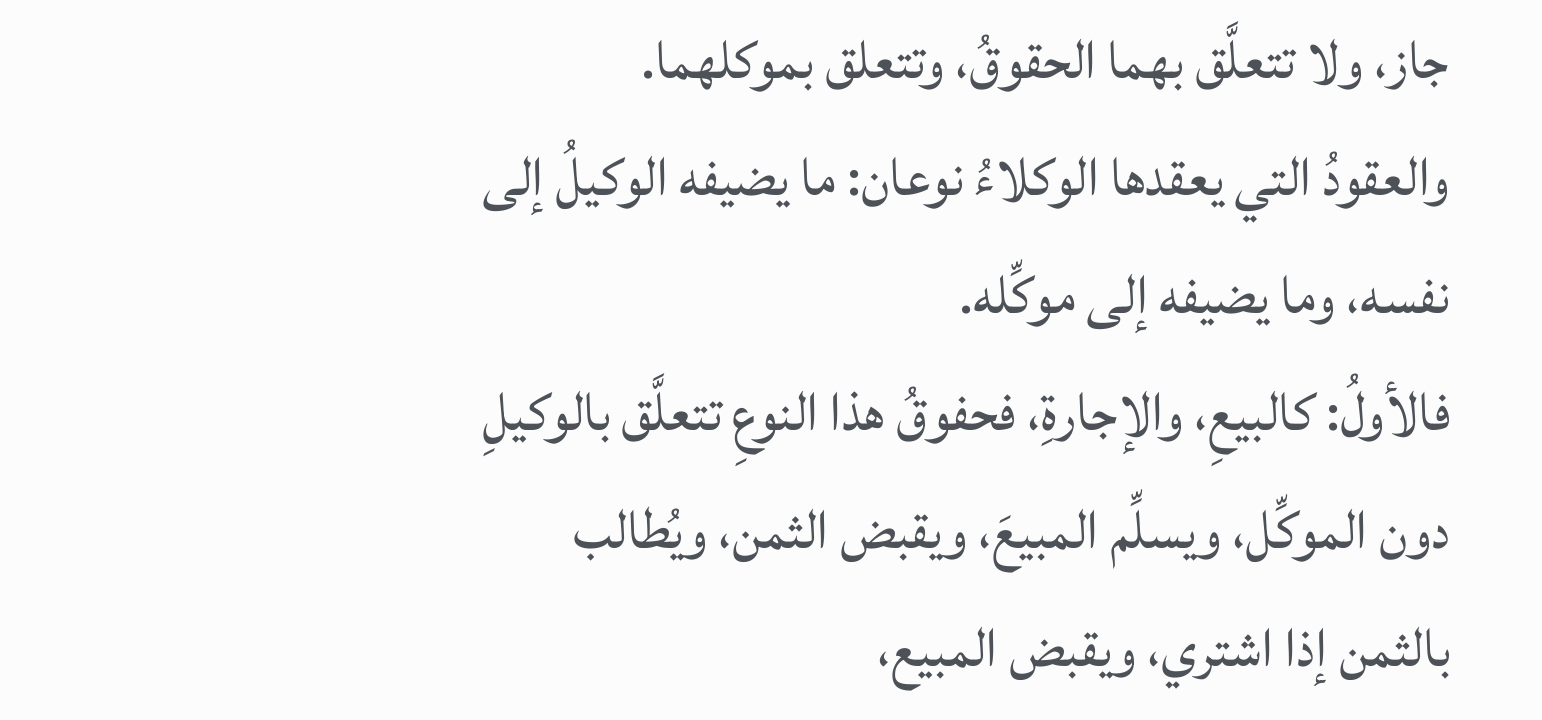جاز، ولا تتعلَّق بهما الحقوقُ، وتتعلق بموكلهما.
والعقودُ التي يعقدها الوكلاءُ نوعان: ما يضيفه الوكيلُ إلى نفسه، وما يضيفه إلى موكِّله.
فالأولُ: كالبيعِ، والإجارةِ، فحفوقُ هذا النوعِ تتعلَّق بالوكيلِ دون الموكِّل، ويسلِّم المبيعَ، ويقبض الثمن، ويُطالب بالثمن إذا اشتري، ويقبض المبيع،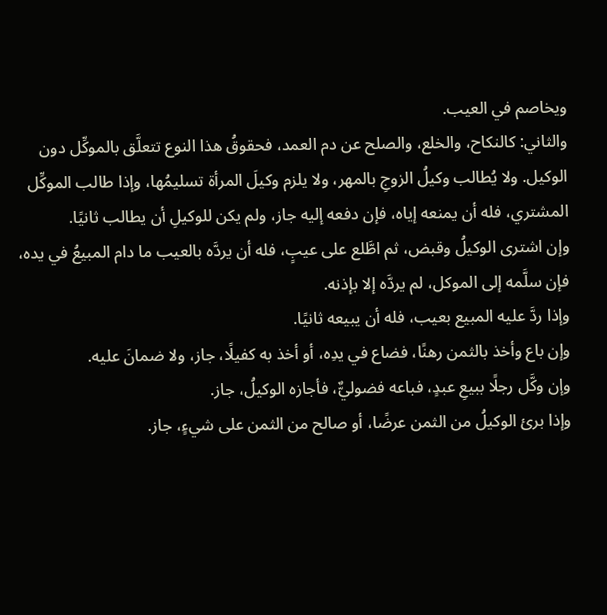ويخاصم في العيب.
والثاني: كالنكاح، والخلع، والصلح عن دم العمد، فحقوقُ هذا النوع تتعلَّق بالموكِّل دون الوكيل. ولا يُطالب وكيلُ الزوجِ بالمهر، ولا يلزم وكيلَ المرأة تسليمُها، وإذا طالب الموكِّل المشتري، فله أن يمنعه إياه، فإن دفعه إليه جاز، ولم يكن للوكيلِ أن يطالب ثانيًا.
وإن اشترى الوكيلُ وقبض، ثم اطَّلع على عيبٍ، فله أن يردَّه بالعيب ما دام المبيعُ في يده، فإن سلَّمه إلى الموكل، لم يردَّه إلا بإذنه.
وإذا ردَّ عليه المبيع بعيب، فله أن يبيعه ثانيًا.
وإن باع وأخذ بالثمن رهنًا، فضاع في يدِه، أو أخذ به كفيلًا، جاز، ولا ضمانَ عليه.
وإن وكَّل رجلًا ببيعِ عبدٍ، فباعه فضوليٌّ، فأجازه الوكيلُ، جاز.
وإذا برئ الوكيلُ من الثمن عرضًا، أو صالح من الثمن على شيءٍ، جاز.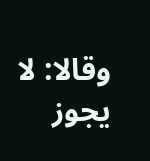وقالا: لا يجوز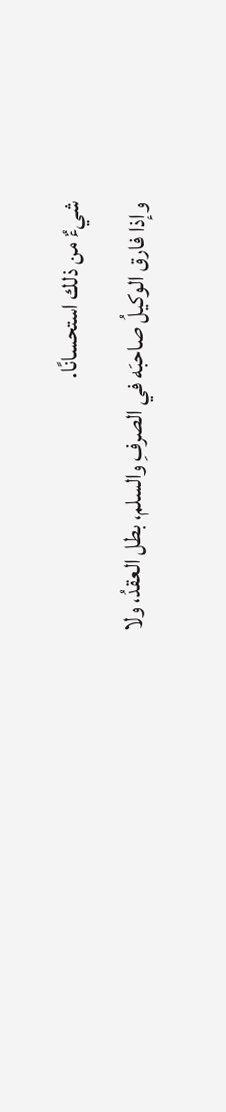شيءٌ من ذلك استحسانًا.
وإذا فارق الوكيلُ صاحبَه في الصرفِ والسلم، بطل العقدُ، ولا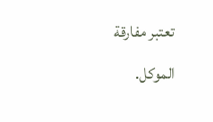تعتبر مفارقة الموكل.